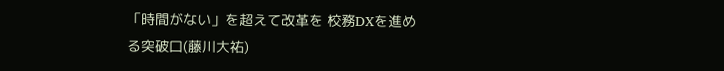「時間がない」を超えて改革を 校務DXを進める突破口(藤川大祐)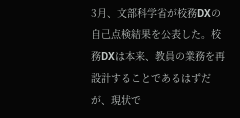3月、文部科学省が校務DXの自己点検結果を公表した。校務DXは本来、教員の業務を再設計することであるはずだが、現状で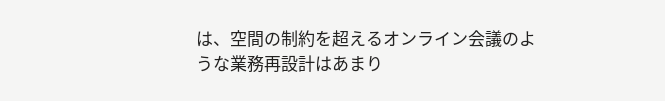は、空間の制約を超えるオンライン会議のような業務再設計はあまり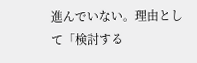進んでいない。理由として「検討する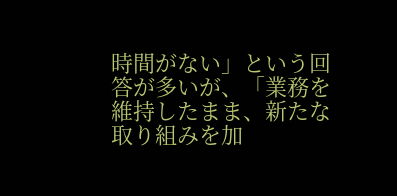時間がない」という回答が多いが、「業務を維持したまま、新たな取り組みを加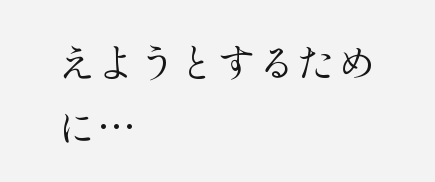えようとするために…